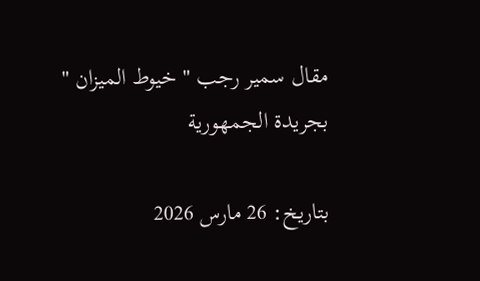مقال سمير رجب " خيوط الميزان " بجريدة الجمهورية

بتاريخ: 26 مارس 2026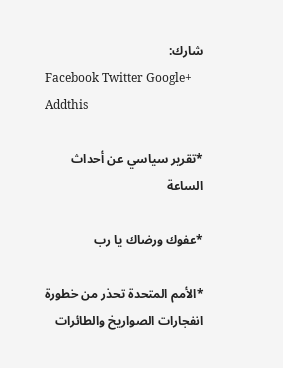شارك:
Facebook Twitter Google+ Addthis

*تقرير سياسي عن أحداث الساعة

*عفوك ورضاك يا رب

*الأمم المتحدة تحذر من خطورة انفجارات الصواريخ والطائرات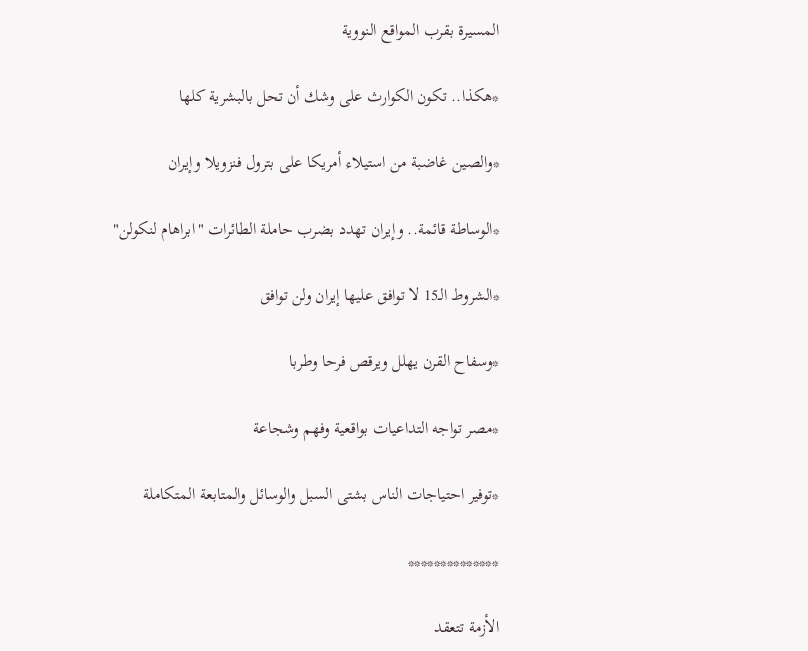المسيرة بقرب المواقع النووية

*هكذا.. تكون الكوارث على وشك أن تحل بالبشرية كلها

*والصين غاضبة من استيلاء أمريكا على بترول فنزويلا وإيران

*الوساطة قائمة.. وإيران تهدد بضرب حاملة الطائرات "ابراهام لنكولن"

*الشروط الـ15 لا توافق عليها إيران ولن توافق

*وسفاح القرن يهلل ويرقص فرحا وطربا

*مصر تواجه التداعيات بواقعية وفهم وشجاعة

*توفير احتياجات الناس بشتى السبل والوسائل والمتابعة المتكاملة

**************

الأزمة تتعقد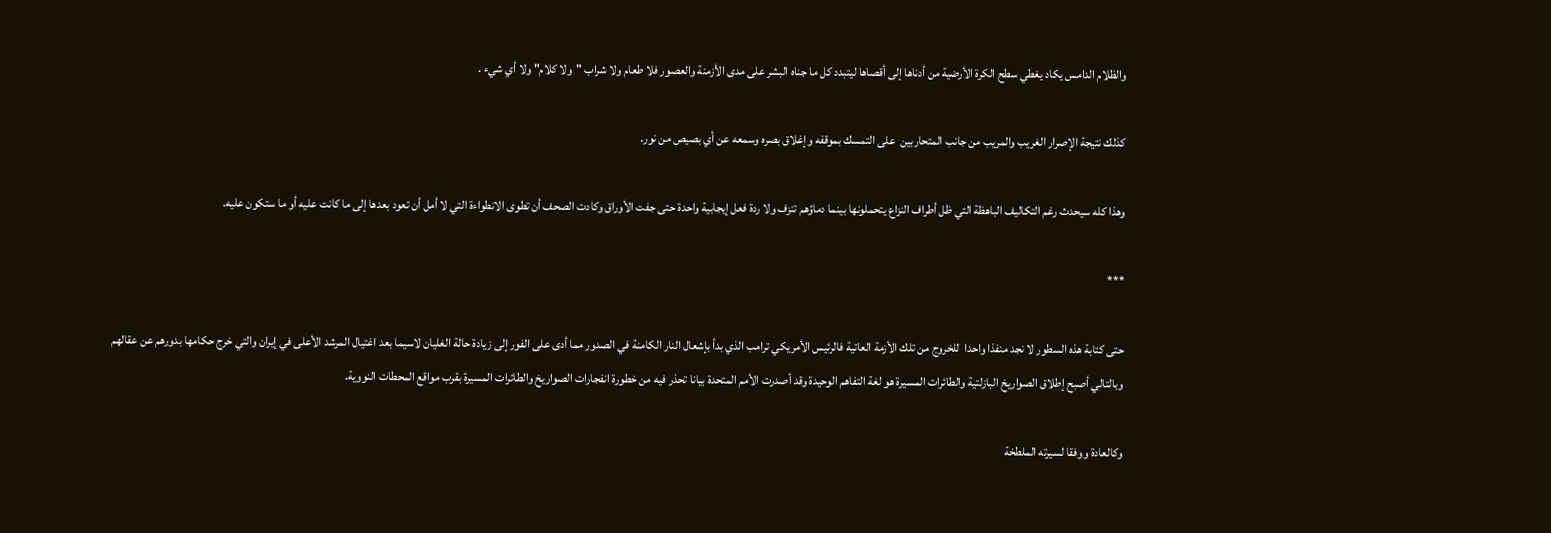والظلام الدامس يكاد يغطي سطح الكرة الأرضية من أدناها إلى أقصاها ليتبدد كل ما جناه البشر على مدى الأزمنة والعصور فلا طعام ولا شراب "ولا كلام" ولا أي شيء .

كذلك نتيجة الإصرار الغريب والمريب من جانب المتحاربين  على التمسك بموقفه وإغلاق بصره وسمعه عن أي بصيص من نور.

وهذا كله سيحدث رغم التكاليف الباهظة التي ظل أطراف النزاع يتحملونها بينما دماؤهم تنزف ولا ردة فعل إيجابية واحدة حتى جفت الأوراق وكادت الصحف أن تطوى الانطواءة التي لا أمل أن تعود بعدها إلى ما كانت عليه أو ما ستكون عليه.

***

حتى كتابة هذه السطور لا نجد منفذا واحدا  للخروج من تلك الأزمة العاتية فالرئيس الأمريكي ترامب الذي بدأ بإشعال النار الكامنة في الصدور مما أدى على الفور إلى زيادة حالة الغليان لاسيما بعد اغتيال المرشد الأعلى في إيران والتي خرج حكامها بدورهم عن عقالهم وبالتالي أصبح إطلاق الصواريخ البازلتية والطائرات المسيرة هو لغة التفاهم الوحيدة وقد أصدرت الأمم المتحدة بيانا تحذر فيه من خطورة انفجارات الصواريخ والطائرات المسيرة بقرب مواقع المحطات النووية.

وكالعادة ووفقا لسيرته الملطخة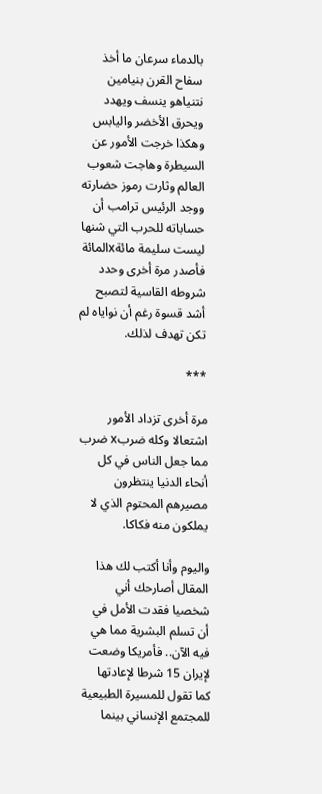بالدماء سرعان ما أخذ سفاح القرن بنيامين نتنياهو ينسف ويهدد ويحرق الأخضر واليابس وهكذا خرجت الأمور عن السيطرة وهاجت شعوب العالم وثارت رموز حضارته ووجد الرئيس ترامب أن حساباته للحرب التي شنها ليست سليمة مائةxالمائة فأصدر مرة أخرى وحدد شروطه القاسية لتصبح أشد قسوة رغم أن نواياه لم تكن تهدف لذلك.

***

مرة أخرى تزداد الأمور اشتعالا وكله ضربx ضرب مما جعل الناس في كل أنحاء الدنيا ينتظرون مصيرهم المحتوم الذي لا يملكون منه فكاكا.

واليوم وأنا أكتب لك هذا المقال أصارحك أني شخصيا فقدت الأمل في أن تسلم البشرية مما هي فيه الآن.. فأمريكا وضعت  لإيران 15 شرطا لإعادتها كما تقول للمسيرة الطبيعية للمجتمع الإنساني بينما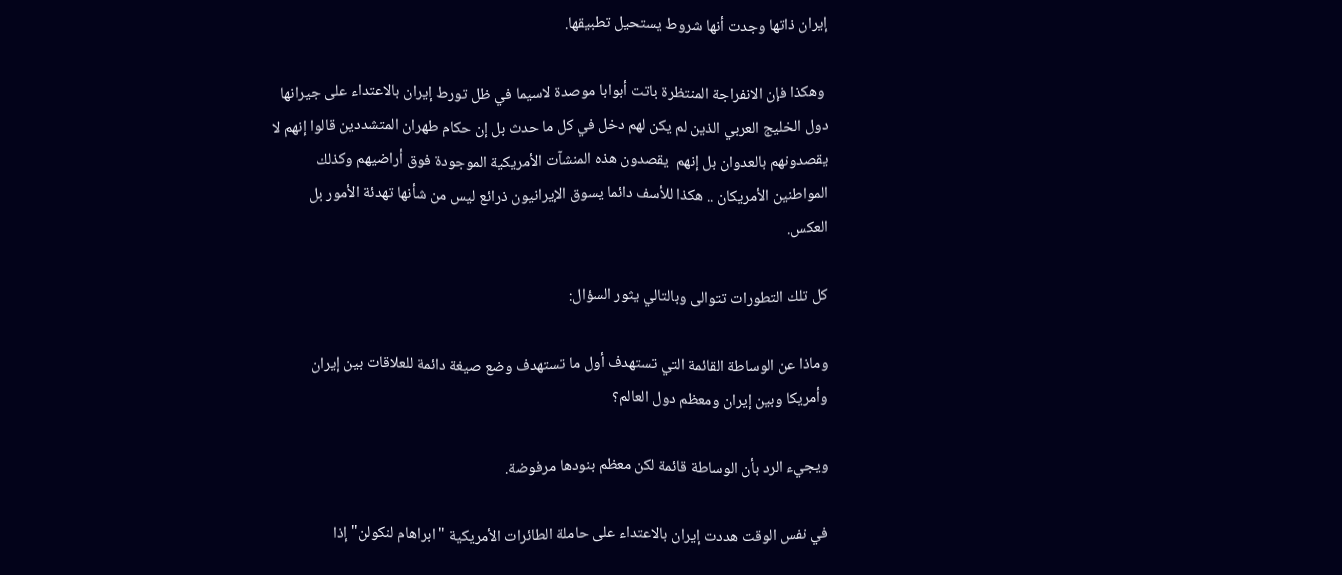إيران ذاتها وجدت أنها شروط يستحيل تطبيقها.

 وهكذا فإن الانفراجة المنتظرة باتت أبوابا موصدة لاسيما في ظل تورط إيران بالاعتداء على جيرانها دول الخليج العربي الذين لم يكن لهم دخل في كل ما حدث بل إن حكام طهران المتشددين قالوا إنهم لا يقصدونهم بالعدوان بل إنهم  يقصدون هذه المنشآت الأمريكية الموجودة فوق أراضيهم وكذلك المواطنين الأمريكان .. هكذا للأسف دائما يسوق الإيرانيون ذرائع ليس من شأنها تهدئة الأمور بل العكس.

كل تلك التطورات تتوالى وبالتالي يثور السؤال:

وماذا عن الوساطة القائمة التي تستهدف أول ما تستهدف وضع صيغة دائمة للعلاقات بين إيران وأمريكا وبين إيران ومعظم دول العالم؟

ويجيء الرد بأن الوساطة قائمة لكن معظم بنودها مرفوضة.

في نفس الوقت هددت إيران بالاعتداء على حاملة الطائرات الأمريكية "ابراهام لنكولن" إذا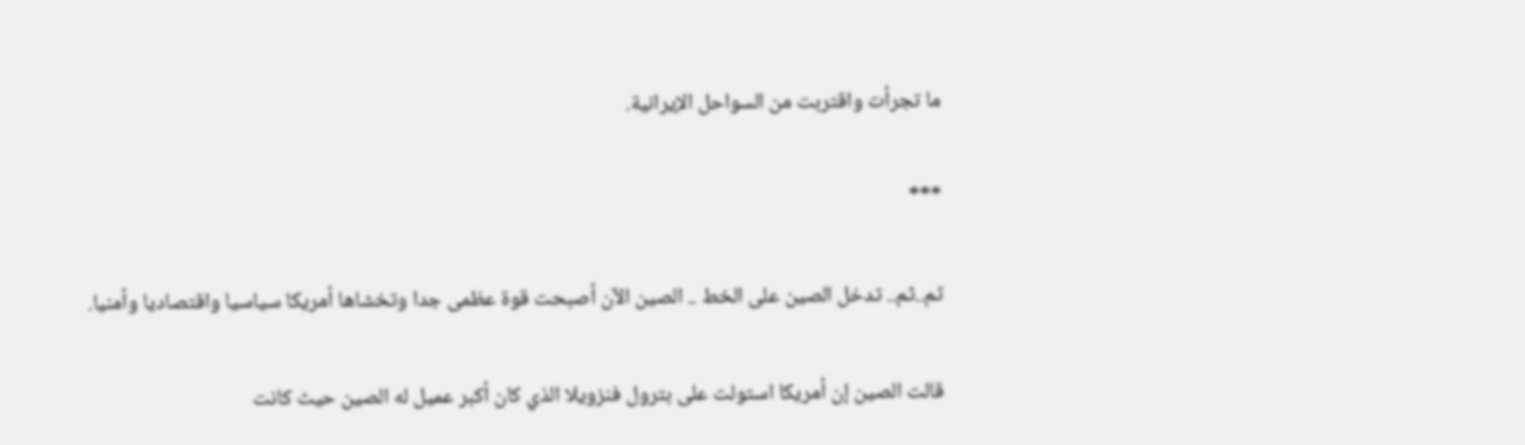ما تجرأت واقتربت من السواحل الإيرانية.

***

ثم..ثم.. تدخل الصين على الخط .. الصين الآن أصبحت قوة عظمى جدا وتخشاها أمريكا سياسيا واقتصاديا وأمنيا.

قالت الصين إن أمريكا استولت على بترول فنزويلا الذي كان أكبر عميل له الصين حيث كانت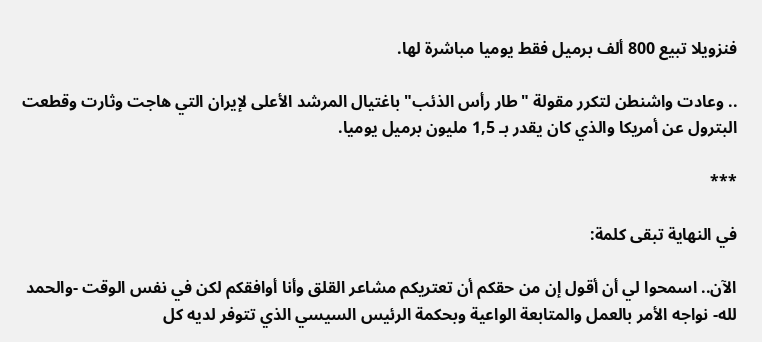فنزويلا تبيع 800 ألف برميل فقط يوميا مباشرة لها.

.. وعادت واشنطن لتكرر مقولة "طار رأس الذئب" باغتيال المرشد الأعلى لإيران التي هاجت وثارت وقطعت البترول عن أمريكا والذي كان يقدر بـ 1,5 مليون برميل يوميا.

***

في النهاية تبقى كلمة:

الآن.. اسمحوا لي أن أقول إن من حقكم أن تعتريكم مشاعر القلق وأنا أوافقكم لكن في نفس الوقت -والحمد لله- نواجه الأمر بالعمل والمتابعة الواعية وبحكمة الرئيس السيسي الذي تتوفر لديه كل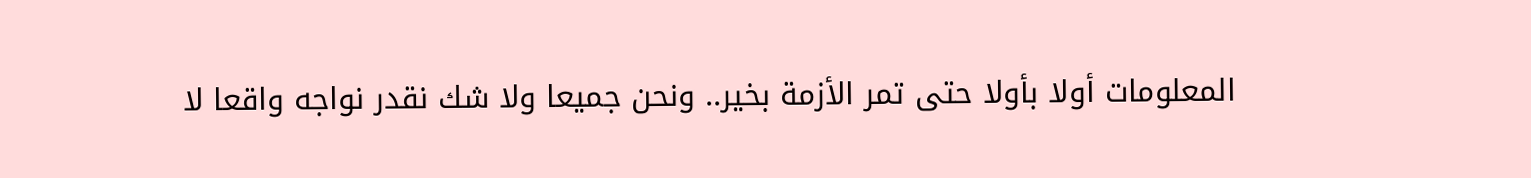المعلومات أولا بأولا حتى تمر الأزمة بخير.. ونحن جميعا ولا شك نقدر نواجه واقعا لا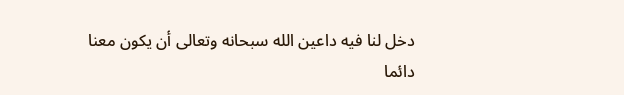دخل لنا فيه داعين الله سبحانه وتعالى أن يكون معنا دائما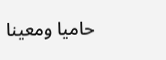حاميا ومعينا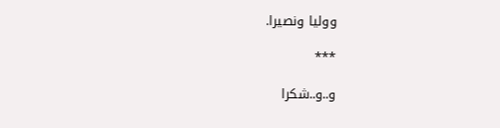ووليا ونصيرا.

***

و..و..شكرا